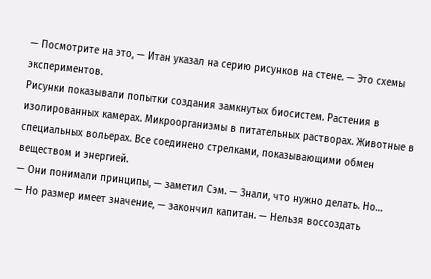— Посмотрите на это, — Итан указал на серию рисунков на стене. — Это схемы экспериментов.
Рисунки показывали попытки создания замкнутых биосистем. Растения в изолированных камерах. Микроорганизмы в питательных растворах. Животные в специальных вольерах. Все соединено стрелками, показывающими обмен веществом и энергией.
— Они понимали принципы, — заметил Сэм. — Знали, что нужно делать. Но…
— Но размер имеет значение, — закончил капитан. — Нельзя воссоздать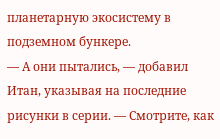планетарную экосистему в подземном бункере.
— А они пытались, — добавил Итан, указывая на последние рисунки в серии. — Смотрите, как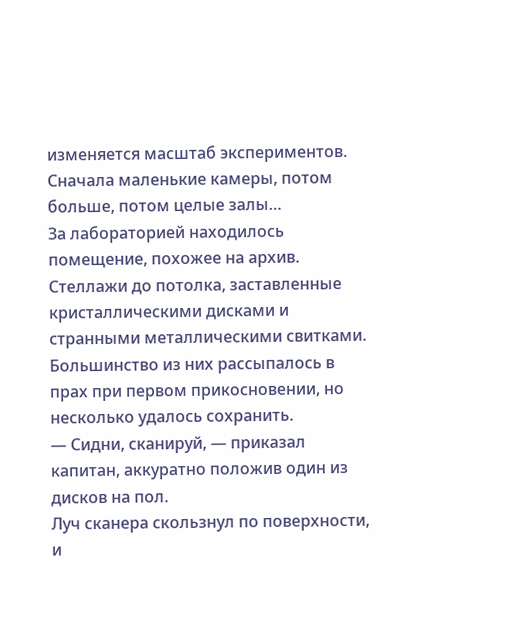изменяется масштаб экспериментов. Сначала маленькие камеры, потом больше, потом целые залы…
За лабораторией находилось помещение, похожее на архив. Стеллажи до потолка, заставленные кристаллическими дисками и странными металлическими свитками. Большинство из них рассыпалось в прах при первом прикосновении, но несколько удалось сохранить.
— Сидни, сканируй, — приказал капитан, аккуратно положив один из дисков на пол.
Луч сканера скользнул по поверхности, и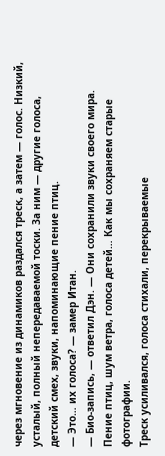через мгновение из динамиков раздался треск, а затем — голос. Низкий, усталый, полный непередаваемой тоски. За ним — другие голоса, детский смех, звуки, напоминающие пение птиц.
— Это… их голоса? — замер Итан.
— Био-запись, — ответил Дэн. — Они сохранили звуки своего мира. Пение птиц, шум ветра, голоса детей… Как мы сохраняем старые фотографии.
Треск усиливался, голоса стихали, перекрываемые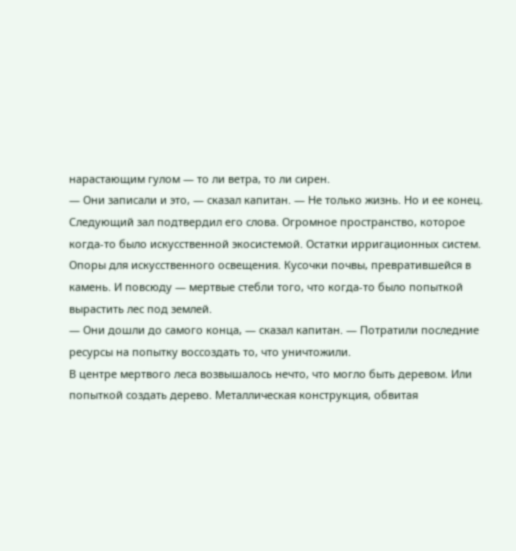нарастающим гулом — то ли ветра, то ли сирен.
— Они записали и это, — сказал капитан. — Не только жизнь. Но и ее конец.
Следующий зал подтвердил его слова. Огромное пространство, которое когда-то было искусственной экосистемой. Остатки ирригационных систем. Опоры для искусственного освещения. Кусочки почвы, превратившейся в камень. И повсюду — мертвые стебли того, что когда-то было попыткой вырастить лес под землей.
— Они дошли до самого конца, — сказал капитан. — Потратили последние ресурсы на попытку воссоздать то, что уничтожили.
В центре мертвого леса возвышалось нечто, что могло быть деревом. Или попыткой создать дерево. Металлическая конструкция, обвитая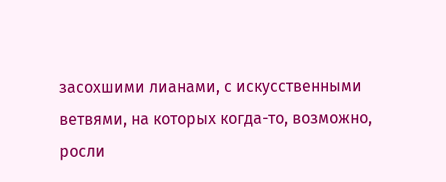засохшими лианами, с искусственными ветвями, на которых когда-то, возможно, росли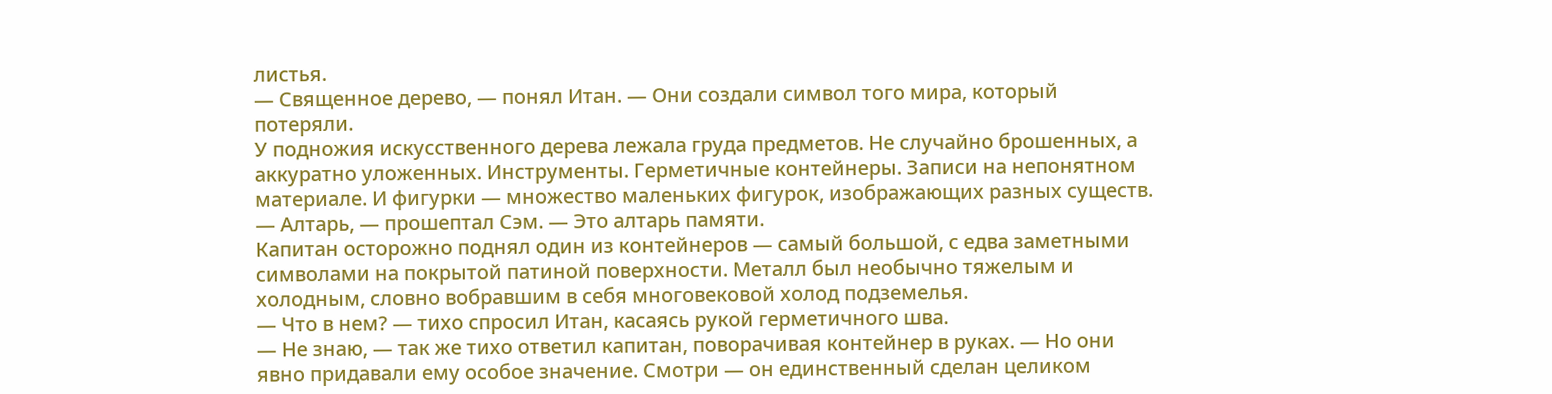листья.
— Священное дерево, — понял Итан. — Они создали символ того мира, который потеряли.
У подножия искусственного дерева лежала груда предметов. Не случайно брошенных, а аккуратно уложенных. Инструменты. Герметичные контейнеры. Записи на непонятном материале. И фигурки — множество маленьких фигурок, изображающих разных существ.
— Алтарь, — прошептал Сэм. — Это алтарь памяти.
Капитан осторожно поднял один из контейнеров — самый большой, с едва заметными символами на покрытой патиной поверхности. Металл был необычно тяжелым и холодным, словно вобравшим в себя многовековой холод подземелья.
— Что в нем? — тихо спросил Итан, касаясь рукой герметичного шва.
— Не знаю, — так же тихо ответил капитан, поворачивая контейнер в руках. — Но они явно придавали ему особое значение. Смотри — он единственный сделан целиком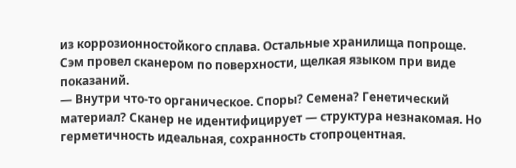из коррозионностойкого сплава. Остальные хранилища попроще.
Сэм провел сканером по поверхности, щелкая языком при виде показаний.
— Внутри что-то органическое. Споры? Семена? Генетический материал? Сканер не идентифицирует — структура незнакомая. Но герметичность идеальная, сохранность стопроцентная.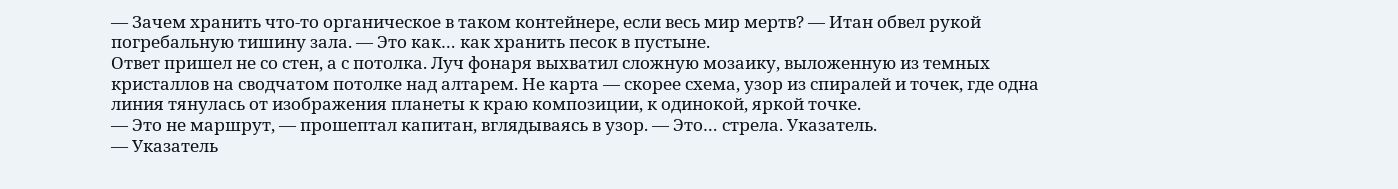— Зачем хранить что-то органическое в таком контейнере, если весь мир мертв? — Итан обвел рукой погребальную тишину зала. — Это как… как хранить песок в пустыне.
Ответ пришел не со стен, а с потолка. Луч фонаря выхватил сложную мозаику, выложенную из темных кристаллов на сводчатом потолке над алтарем. Не карта — скорее схема, узор из спиралей и точек, где одна линия тянулась от изображения планеты к краю композиции, к одинокой, яркой точке.
— Это не маршрут, — прошептал капитан, вглядываясь в узор. — Это… стрела. Указатель.
— Указатель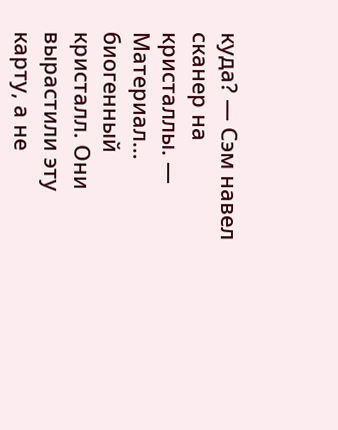куда? — Сэм навел сканер на кристаллы. — Материал… биогенный кристалл. Они вырастили эту карту, а не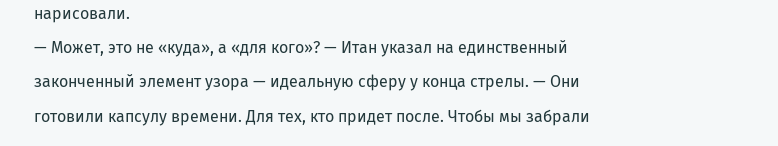нарисовали.
— Может, это не «куда», а «для кого»? — Итан указал на единственный законченный элемент узора — идеальную сферу у конца стрелы. — Они готовили капсулу времени. Для тех, кто придет после. Чтобы мы забрали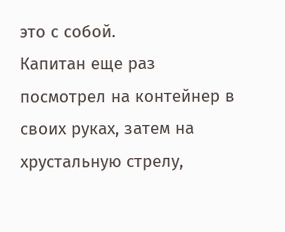это с собой.
Капитан еще раз посмотрел на контейнер в своих руках, затем на хрустальную стрелу,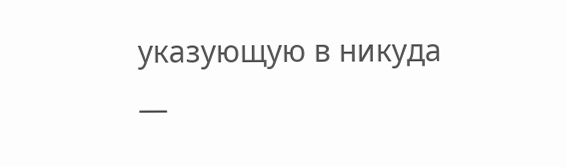указующую в никуда —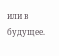или в будущее.